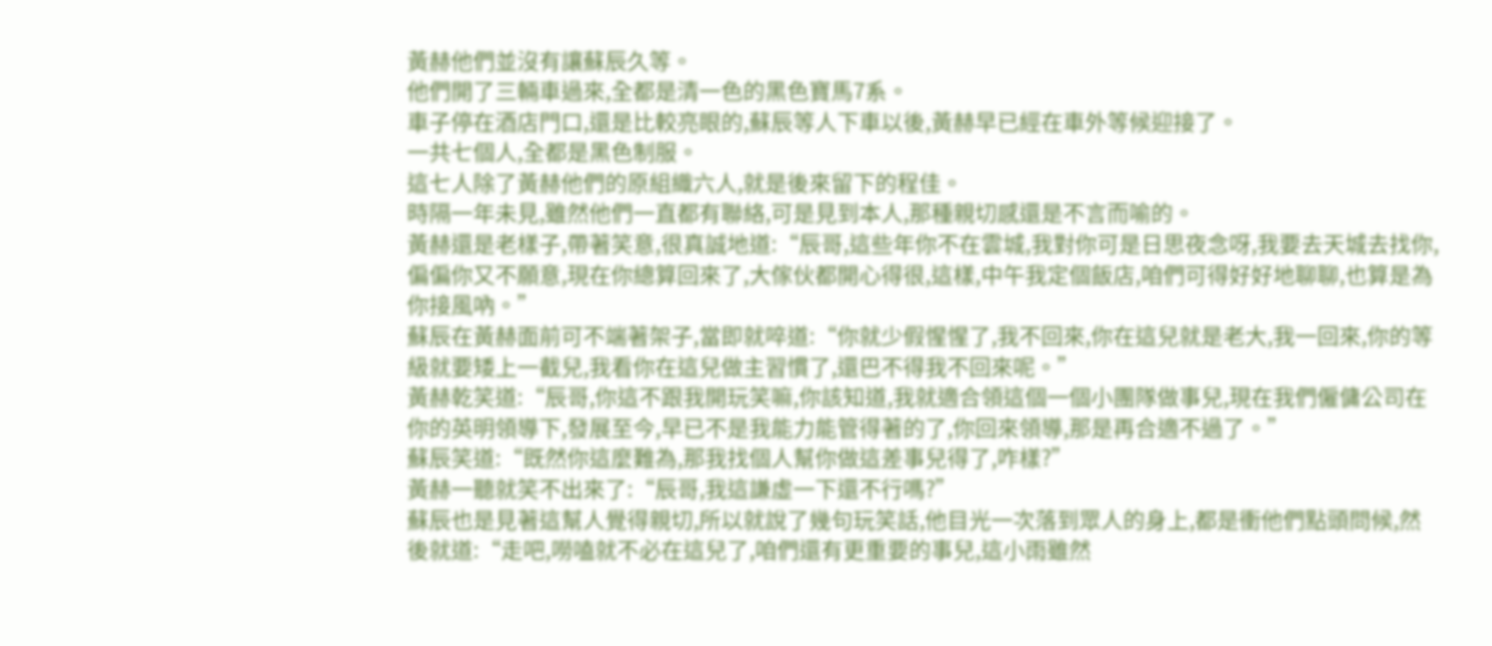黃赫他們並沒有讓蘇辰久等。
他們開了三輛車過來,全都是清一色的黑色寶馬7系。
車子停在酒店門口,還是比較亮眼的,蘇辰等人下車以後,黃赫早已經在車外等候迎接了。
一共七個人,全都是黑色制服。
這七人除了黃赫他們的原組織六人,就是後來留下的程佳。
時隔一年未見,雖然他們一直都有聯絡,可是見到本人,那種親切感還是不言而喻的。
黃赫還是老樣子,帶著笑意,很真誠地道:“辰哥,這些年你不在雲城,我對你可是日思夜念呀,我要去天城去找你,偏偏你又不願意,現在你總算回來了,大傢伙都開心得很,這樣,中午我定個飯店,咱們可得好好地聊聊,也算是為你接風吶。”
蘇辰在黃赫面前可不端著架子,當即就啐道:“你就少假惺惺了,我不回來,你在這兒就是老大,我一回來,你的等級就要矮上一截兒,我看你在這兒做主習慣了,還巴不得我不回來呢。”
黃赫乾笑道:“辰哥,你這不跟我開玩笑嘛,你該知道,我就適合領這個一個小團隊做事兒,現在我們僱傭公司在你的英明領導下,發展至今,早已不是我能力能管得著的了,你回來領導,那是再合適不過了。”
蘇辰笑道:“既然你這麼難為,那我找個人幫你做這差事兒得了,咋樣?”
黃赫一聽就笑不出來了:“辰哥,我這謙虛一下還不行嗎?”
蘇辰也是見著這幫人覺得親切,所以就說了幾句玩笑話,他目光一次落到眾人的身上,都是衝他們點頭問候,然後就道:“走吧,嘮嗑就不必在這兒了,咱們還有更重要的事兒,這小雨雖然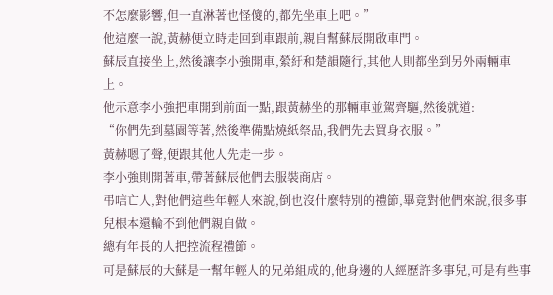不怎麼影響,但一直淋著也怪傻的,都先坐車上吧。”
他這麼一說,黃赫便立時走回到車跟前,親自幫蘇辰開啟車門。
蘇辰直接坐上,然後讓李小強開車,縈紆和楚韻隨行,其他人則都坐到另外兩輛車上。
他示意李小強把車開到前面一點,跟黃赫坐的那輛車並駕齊驅,然後就道:
“你們先到墓園等著,然後準備點燒紙祭品,我們先去買身衣服。”
黃赫嗯了聲,便跟其他人先走一步。
李小強則開著車,帶著蘇辰他們去服裝商店。
弔唁亡人,對他們這些年輕人來說,倒也沒什麼特別的禮節,畢竟對他們來說,很多事兒根本還輪不到他們親自做。
總有年長的人把控流程禮節。
可是蘇辰的大蘇是一幫年輕人的兄弟組成的,他身邊的人經歷許多事兒,可是有些事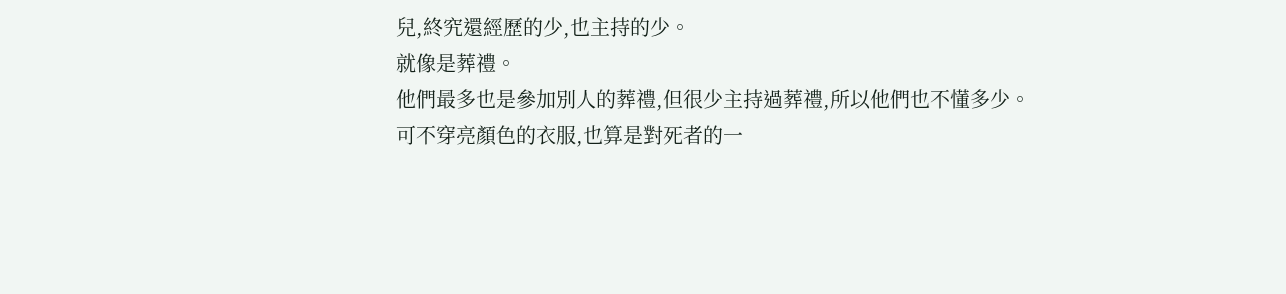兒,終究還經歷的少,也主持的少。
就像是葬禮。
他們最多也是參加別人的葬禮,但很少主持過葬禮,所以他們也不懂多少。
可不穿亮顏色的衣服,也算是對死者的一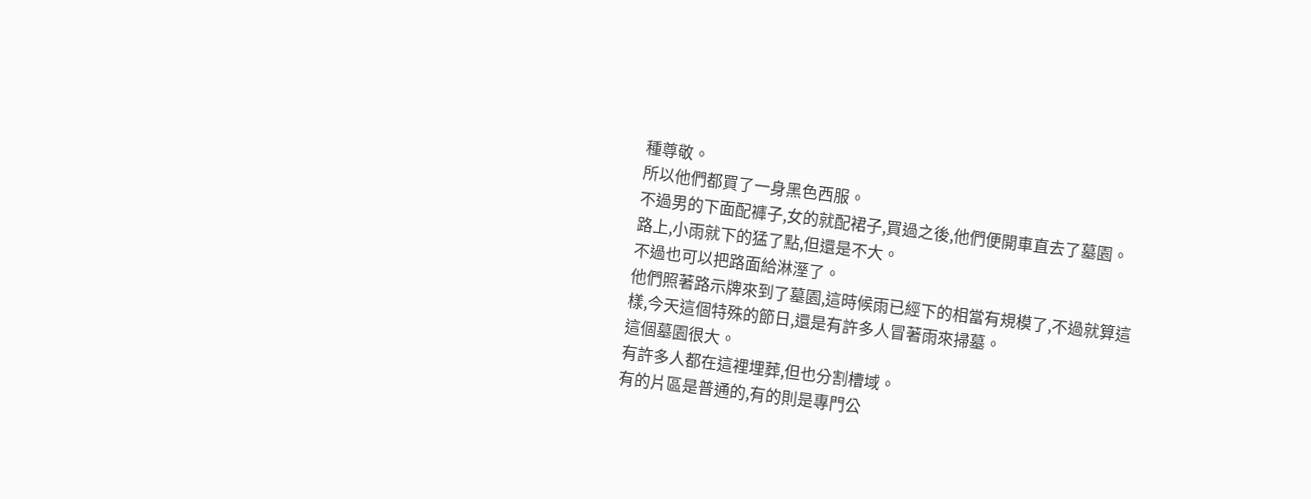種尊敬。
所以他們都買了一身黑色西服。
不過男的下面配褲子,女的就配裙子,買過之後,他們便開車直去了墓園。
路上,小雨就下的猛了點,但還是不大。
不過也可以把路面給淋溼了。
他們照著路示牌來到了墓園,這時候雨已經下的相當有規模了,不過就算這樣,今天這個特殊的節日,還是有許多人冒著雨來掃墓。
這個墓園很大。
有許多人都在這裡埋葬,但也分割槽域。
有的片區是普通的,有的則是專門公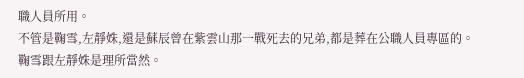職人員所用。
不管是鞠雪,左靜姝,還是蘇辰曾在紫雲山那一戰死去的兄弟,都是葬在公職人員專區的。
鞠雪跟左靜姝是理所當然。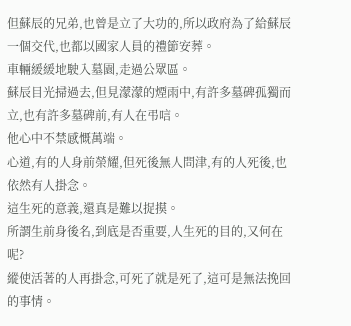但蘇辰的兄弟,也曾是立了大功的,所以政府為了給蘇辰一個交代,也都以國家人員的禮節安葬。
車輛緩緩地駛入墓園,走過公眾區。
蘇辰目光掃過去,但見濛濛的煙雨中,有許多墓碑孤獨而立,也有許多墓碑前,有人在弔唁。
他心中不禁感慨萬端。
心道,有的人身前榮耀,但死後無人問津,有的人死後,也依然有人掛念。
這生死的意義,還真是難以捉摸。
所謂生前身後名,到底是否重要,人生死的目的,又何在呢?
縱使活著的人再掛念,可死了就是死了,這可是無法挽回的事情。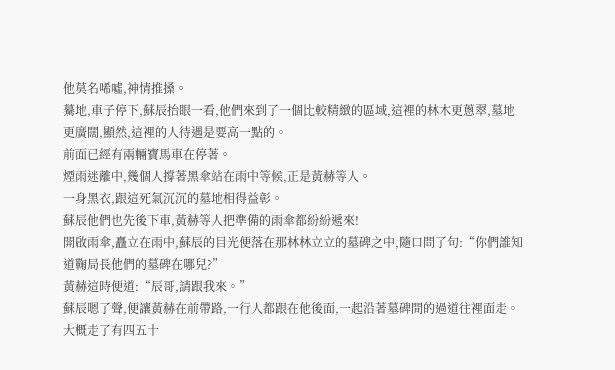他莫名唏噓,神情推搡。
驀地,車子停下,蘇辰抬眼一看,他們來到了一個比較精緻的區域,這裡的林木更蔥翠,墓地更廣闊,顯然,這裡的人待遇是要高一點的。
前面已經有兩輛寶馬車在停著。
煙雨迷離中,幾個人撐著黑傘站在雨中等候,正是黃赫等人。
一身黑衣,跟這死氣沉沉的墓地相得益彰。
蘇辰他們也先後下車,黃赫等人把準備的雨傘都紛紛遞來!
開啟雨傘,矗立在雨中,蘇辰的目光便落在那林林立立的墓碑之中,隨口問了句:“你們誰知道鞠局長他們的墓碑在哪兒?”
黃赫這時便道:“辰哥,請跟我來。”
蘇辰嗯了聲,便讓黃赫在前帶路,一行人都跟在他後面,一起沿著墓碑間的過道往裡面走。
大概走了有四五十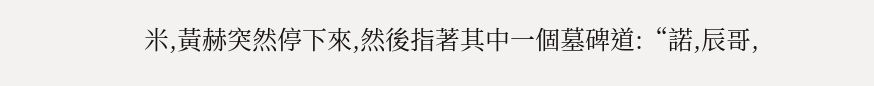米,黃赫突然停下來,然後指著其中一個墓碑道:“諾,辰哥,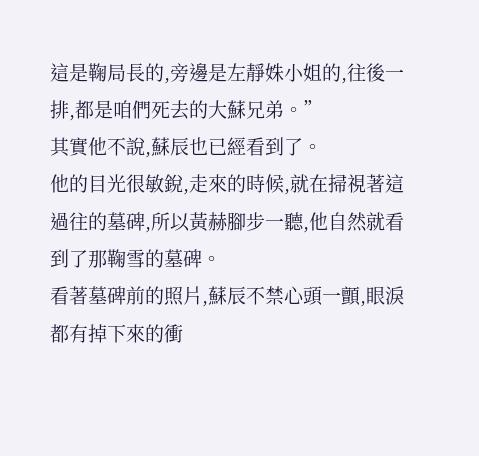這是鞠局長的,旁邊是左靜姝小姐的,往後一排,都是咱們死去的大蘇兄弟。”
其實他不說,蘇辰也已經看到了。
他的目光很敏銳,走來的時候,就在掃視著這過往的墓碑,所以黃赫腳步一聽,他自然就看到了那鞠雪的墓碑。
看著墓碑前的照片,蘇辰不禁心頭一顫,眼淚都有掉下來的衝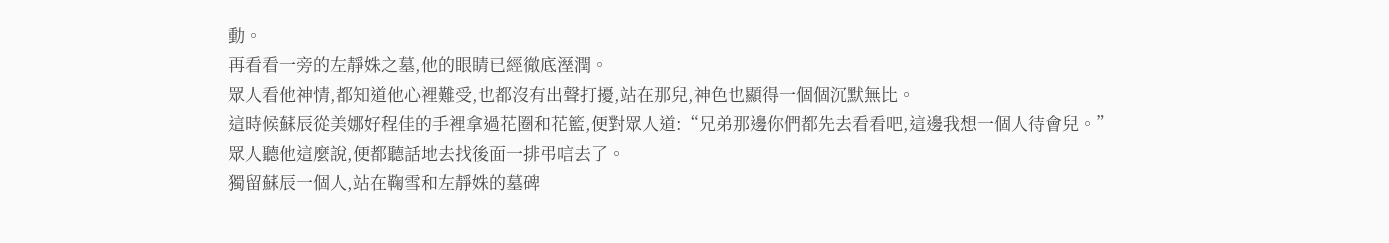動。
再看看一旁的左靜姝之墓,他的眼睛已經徹底溼潤。
眾人看他神情,都知道他心裡難受,也都沒有出聲打擾,站在那兒,神色也顯得一個個沉默無比。
這時候蘇辰從美娜好程佳的手裡拿過花圈和花籃,便對眾人道:“兄弟那邊你們都先去看看吧,這邊我想一個人待會兒。”
眾人聽他這麼說,便都聽話地去找後面一排弔唁去了。
獨留蘇辰一個人,站在鞠雪和左靜姝的墓碑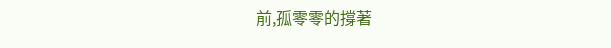前,孤零零的撐著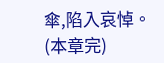傘,陷入哀悼。
(本章完)